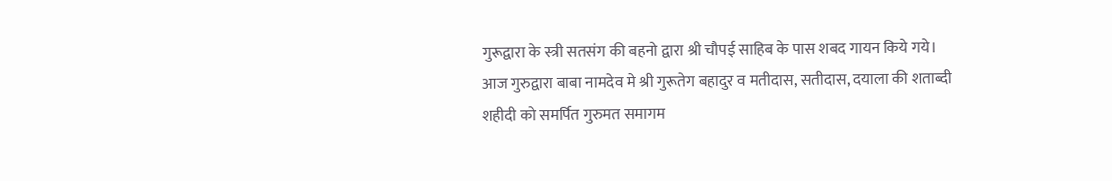गुरूद्वारा के स्त्री सतसंग की बहनो द्वारा श्री चौपई साहिब के पास शबद गायन किये गये।
आज गुरुद्वारा बाबा नामदेव मे श्री गुरूतेग बहादुर व मतीदास, सतीदास, दयाला की शताब्दी शहीदी को समर्पित गुरुमत समागम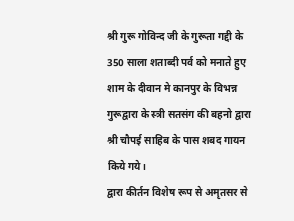श्री गुरू गोविन्द जी के गुरूता गद्दी के 350 साला शताब्दी पर्व को मनाते हुए शाम के दीवान मे कानपुर के विभन्न गुरूद्वारा के स्त्री सतसंग की बहनो द्वारा श्री चौपई साहिब के पास शबद गायन किये गये।
द्वारा कीर्तन विशेष रूप से अमृतसर से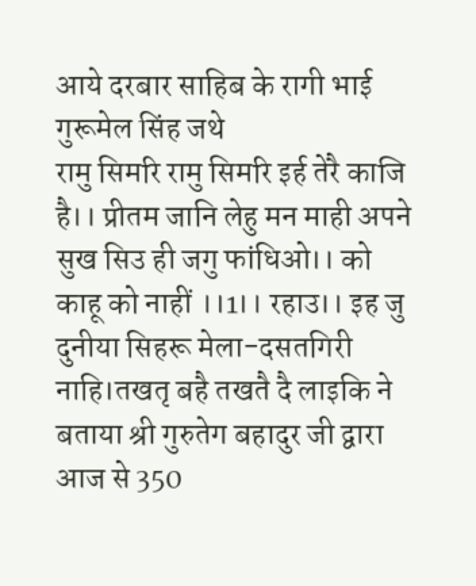आये दरबार साहिब के रागी भाई गुरूमेल सिंह जथे
रामु सिमरि रामु सिमरि इर्ह तेरै काजि है।। प्रीतम जानि लेहु मन माही अपने सुख सिउ ही जगु फांधिओ।। को काहू को नाहीं ।।1।। रहाउ।। इह जु दुनीया सिहरू मेला-दसतगिरी नाहि।तखतृ बहै तखतै दै लाइकि ने बताया श्री गुरुतेग बहादुर जी द्वारा आज से 350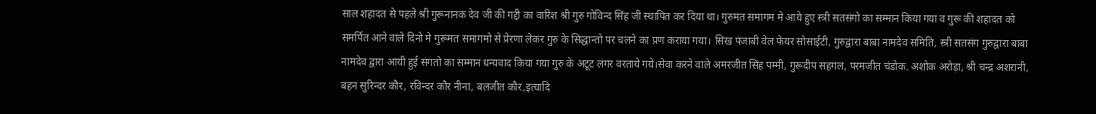साल शहादत से पहले श्री गुरूनानक देव जी की गद्दी का वारिश श्री गुरु गोविन्द सिंह जी स्थापित कर दिया था। गुरुमत समागम मे आये हुए स्त्री सतसंगो का सम्मान किया गया व गुरू की शहादत को समर्पित आने वाले दिनो मे गुरूमत समागमो से प्रेरणा लेकर गुरु के सिद्धान्तो पर चलने का प्रण कराया गया। सिख पंजाबी वेल फेयर सोसाईटी, गुरुद्वारा बाबा नामदेव समिति, स्त्री सतसंग गुरुद्वारा बाबा नामदेव द्वारा आयी हुई संगतो का सम्मान धन्यवाद किया गया गुरु के अटूट लंगर वरताये गये।सेवा करने वाले अमरजीत सिंह पम्मी, गुरूदीप सहगल, परमजीत चंडोक. अशोक अरोड़ा, श्री चन्द्र अशरानी, बहन सुरिन्दर कौर, रविन्दर कौर नीना, बलजीत कौर,इत्यादि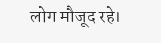लोग मौजूद रहे।